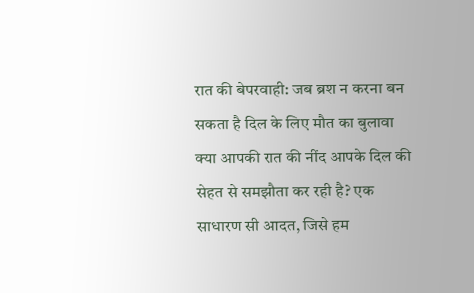रात की बेपरवाही: जब ब्रश न करना बन सकता है दिल के लिए मौत का बुलावा
क्या आपकी रात की नींद आपके दिल की सेहत से समझौता कर रही है? एक साधारण सी आदत, जिसे हम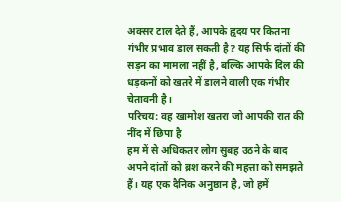अक्सर टाल देते हैं, आपके हृदय पर कितना गंभीर प्रभाव डाल सकती है? यह सिर्फ दांतों की सड़न का मामला नहीं है, बल्कि आपके दिल की धड़कनों को खतरे में डालने वाली एक गंभीर चेतावनी है।
परिचय: वह खामोश खतरा जो आपकी रात की नींद में छिपा है
हम में से अधिकतर लोग सुबह उठने के बाद अपने दांतों को ब्रश करने की महत्ता को समझते हैं। यह एक दैनिक अनुष्ठान है, जो हमें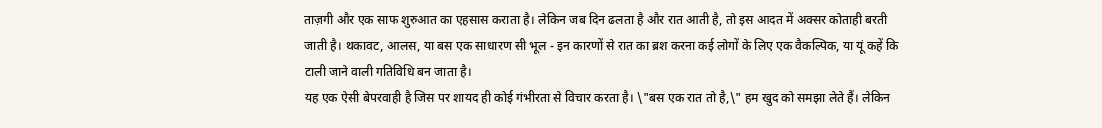ताज़गी और एक साफ शुरुआत का एहसास कराता है। लेकिन जब दिन ढलता है और रात आती है, तो इस आदत में अक्सर कोताही बरती जाती है। थकावट, आलस, या बस एक साधारण सी भूल - इन कारणों से रात का ब्रश करना कई लोगों के लिए एक वैकल्पिक, या यूं कहें कि टाली जाने वाली गतिविधि बन जाता है।
यह एक ऐसी बेपरवाही है जिस पर शायद ही कोई गंभीरता से विचार करता है। \"बस एक रात तो है,\" हम खुद को समझा लेते हैं। लेकिन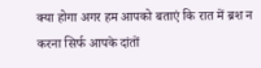क्या होगा अगर हम आपको बताएं कि रात में ब्रश न करना सिर्फ आपके दांतों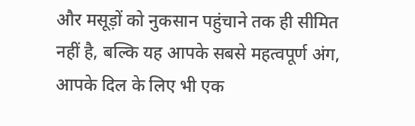और मसूड़ों को नुकसान पहुंचाने तक ही सीमित नहीं है, बल्कि यह आपके सबसे महत्वपूर्ण अंग, आपके दिल के लिए भी एक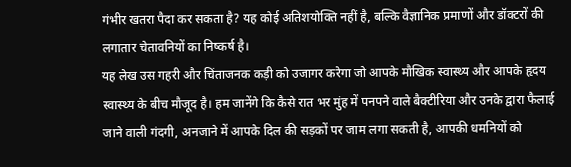गंभीर खतरा पैदा कर सकता है? यह कोई अतिशयोक्ति नहीं है, बल्कि वैज्ञानिक प्रमाणों और डॉक्टरों की लगातार चेतावनियों का निष्कर्ष है।
यह लेख उस गहरी और चिंताजनक कड़ी को उजागर करेगा जो आपके मौखिक स्वास्थ्य और आपके हृदय स्वास्थ्य के बीच मौजूद है। हम जानेंगे कि कैसे रात भर मुंह में पनपने वाले बैक्टीरिया और उनके द्वारा फैलाई जाने वाली गंदगी, अनजाने में आपके दिल की सड़कों पर जाम लगा सकती है, आपकी धमनियों को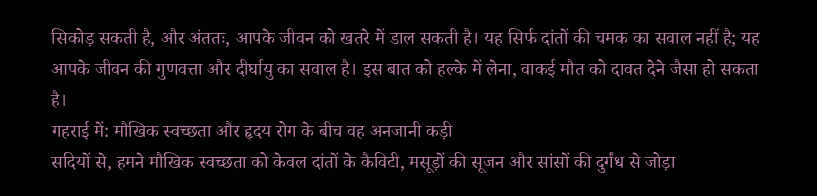सिकोड़ सकती है, और अंततः, आपके जीवन को खतरे में डाल सकती है। यह सिर्फ दांतों की चमक का सवाल नहीं है; यह आपके जीवन की गुणवत्ता और दीर्घायु का सवाल है। इस बात को हल्के में लेना, वाकई मौत को दावत देने जैसा हो सकता है।
गहराई में: मौखिक स्वच्छता और हृदय रोग के बीच वह अनजानी कड़ी
सदियों से, हमने मौखिक स्वच्छता को केवल दांतों के कैविटी, मसूड़ों की सूजन और सांसों की दुर्गंध से जोड़ा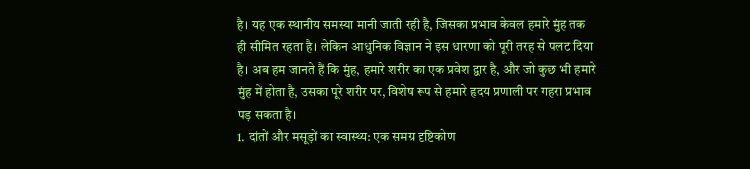है। यह एक स्थानीय समस्या मानी जाती रही है, जिसका प्रभाव केवल हमारे मुंह तक ही सीमित रहता है। लेकिन आधुनिक विज्ञान ने इस धारणा को पूरी तरह से पलट दिया है। अब हम जानते हैं कि मुंह, हमारे शरीर का एक प्रवेश द्वार है, और जो कुछ भी हमारे मुंह में होता है, उसका पूरे शरीर पर, विशेष रूप से हमारे हृदय प्रणाली पर गहरा प्रभाव पड़ सकता है।
1. दांतों और मसूड़ों का स्वास्थ्य: एक समग्र दृष्टिकोण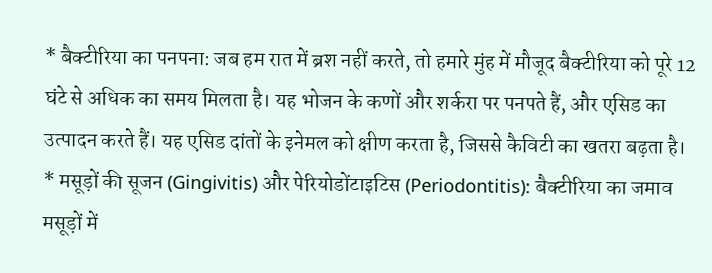* बैक्टीरिया का पनपना: जब हम रात में ब्रश नहीं करते, तो हमारे मुंह में मौजूद बैक्टीरिया को पूरे 12 घंटे से अधिक का समय मिलता है। यह भोजन के कणों और शर्करा पर पनपते हैं, और एसिड का उत्पादन करते हैं। यह एसिड दांतों के इनेमल को क्षीण करता है, जिससे कैविटी का खतरा बढ़ता है।
* मसूड़ों की सूजन (Gingivitis) और पेरियोडोंटाइटिस (Periodontitis): बैक्टीरिया का जमाव मसूड़ों में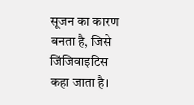सूजन का कारण बनता है, जिसे जिंजिवाइटिस कहा जाता है।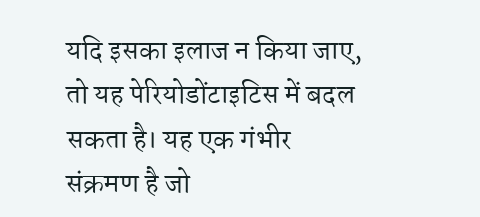यदि इसका इलाज न किया जाए, तो यह पेरियोडोंटाइटिस में बदल सकता है। यह एक गंभीर संक्रमण है जो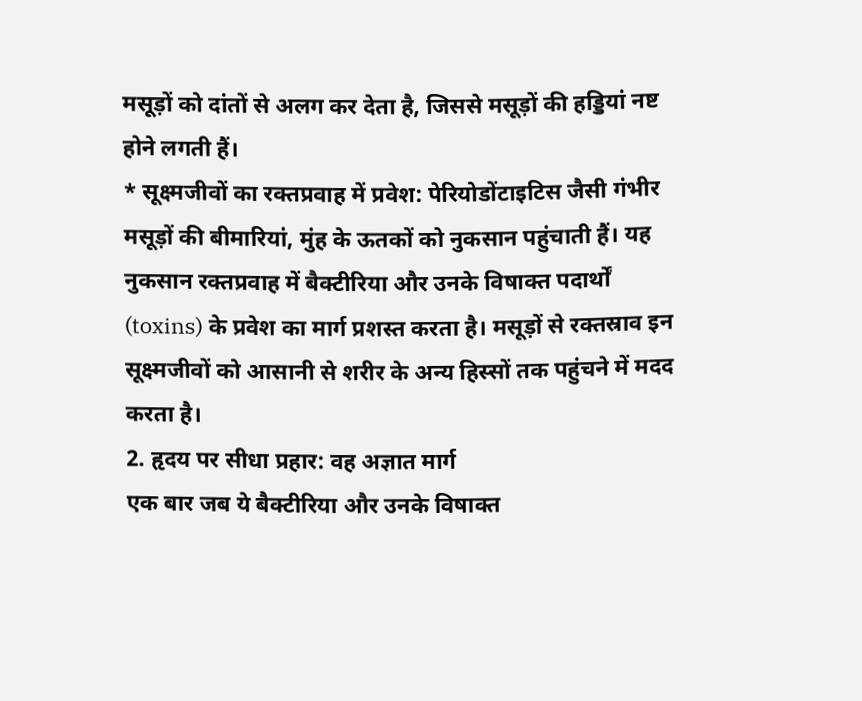मसूड़ों को दांतों से अलग कर देता है, जिससे मसूड़ों की हड्डियां नष्ट होने लगती हैं।
* सूक्ष्मजीवों का रक्तप्रवाह में प्रवेश: पेरियोडोंटाइटिस जैसी गंभीर मसूड़ों की बीमारियां, मुंह के ऊतकों को नुकसान पहुंचाती हैं। यह नुकसान रक्तप्रवाह में बैक्टीरिया और उनके विषाक्त पदार्थों (toxins) के प्रवेश का मार्ग प्रशस्त करता है। मसूड़ों से रक्तस्राव इन सूक्ष्मजीवों को आसानी से शरीर के अन्य हिस्सों तक पहुंचने में मदद करता है।
2. हृदय पर सीधा प्रहार: वह अज्ञात मार्ग
एक बार जब ये बैक्टीरिया और उनके विषाक्त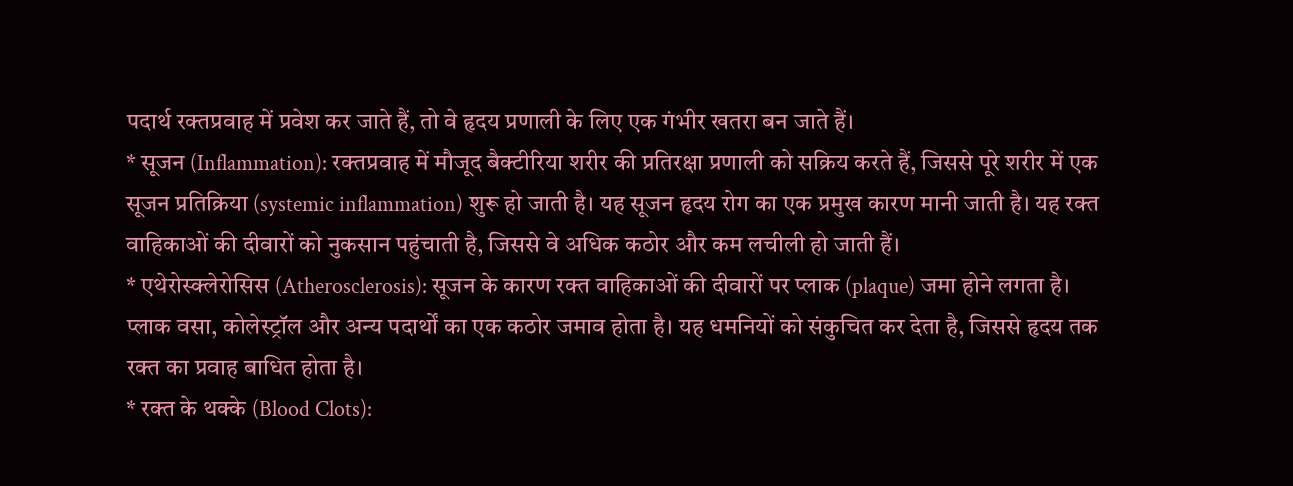पदार्थ रक्तप्रवाह में प्रवेश कर जाते हैं, तो वे हृदय प्रणाली के लिए एक गंभीर खतरा बन जाते हैं।
* सूजन (Inflammation): रक्तप्रवाह में मौजूद बैक्टीरिया शरीर की प्रतिरक्षा प्रणाली को सक्रिय करते हैं, जिससे पूरे शरीर में एक सूजन प्रतिक्रिया (systemic inflammation) शुरू हो जाती है। यह सूजन हृदय रोग का एक प्रमुख कारण मानी जाती है। यह रक्त वाहिकाओं की दीवारों को नुकसान पहुंचाती है, जिससे वे अधिक कठोर और कम लचीली हो जाती हैं।
* एथेरोस्क्लेरोसिस (Atherosclerosis): सूजन के कारण रक्त वाहिकाओं की दीवारों पर प्लाक (plaque) जमा होने लगता है। प्लाक वसा, कोलेस्ट्रॉल और अन्य पदार्थों का एक कठोर जमाव होता है। यह धमनियों को संकुचित कर देता है, जिससे हृदय तक रक्त का प्रवाह बाधित होता है।
* रक्त के थक्के (Blood Clots):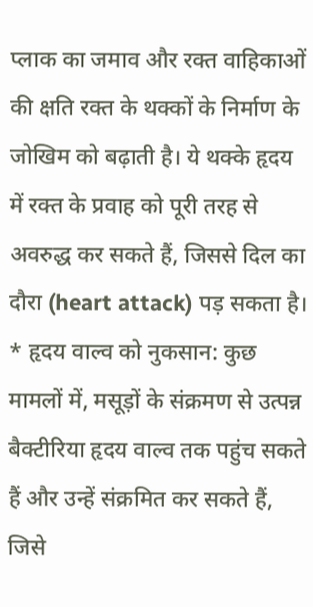प्लाक का जमाव और रक्त वाहिकाओं की क्षति रक्त के थक्कों के निर्माण के जोखिम को बढ़ाती है। ये थक्के हृदय में रक्त के प्रवाह को पूरी तरह से अवरुद्ध कर सकते हैं, जिससे दिल का दौरा (heart attack) पड़ सकता है।
* हृदय वाल्व को नुकसान: कुछ मामलों में, मसूड़ों के संक्रमण से उत्पन्न बैक्टीरिया हृदय वाल्व तक पहुंच सकते हैं और उन्हें संक्रमित कर सकते हैं, जिसे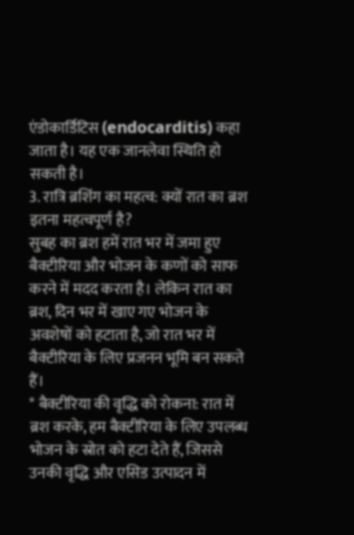एंडोकार्डिटिस (endocarditis) कहा जाता है। यह एक जानलेवा स्थिति हो सकती है।
3. रात्रि ब्रशिंग का महत्व: क्यों रात का ब्रश इतना महत्वपूर्ण है?
सुबह का ब्रश हमें रात भर में जमा हुए बैक्टीरिया और भोजन के कणों को साफ करने में मदद करता है। लेकिन रात का ब्रश, दिन भर में खाए गए भोजन के अवशेषों को हटाता है, जो रात भर में बैक्टीरिया के लिए प्रजनन भूमि बन सकते हैं।
* बैक्टीरिया की वृद्धि को रोकना: रात में ब्रश करके, हम बैक्टीरिया के लिए उपलब्ध भोजन के स्रोत को हटा देते हैं, जिससे उनकी वृद्धि और एसिड उत्पादन में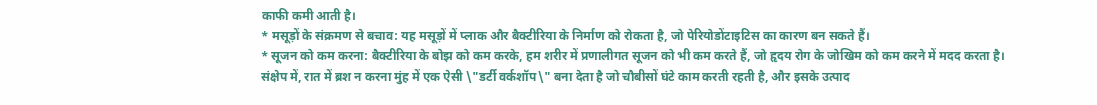काफी कमी आती है।
* मसूड़ों के संक्रमण से बचाव: यह मसूड़ों में प्लाक और बैक्टीरिया के निर्माण को रोकता है, जो पेरियोडोंटाइटिस का कारण बन सकते हैं।
* सूजन को कम करना: बैक्टीरिया के बोझ को कम करके, हम शरीर में प्रणालीगत सूजन को भी कम करते हैं, जो हृदय रोग के जोखिम को कम करने में मदद करता है।
संक्षेप में, रात में ब्रश न करना मुंह में एक ऐसी \"डर्टी वर्कशॉप\" बना देता है जो चौबीसों घंटे काम करती रहती है, और इसके उत्पाद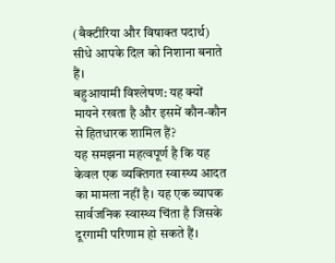(बैक्टीरिया और विषाक्त पदार्थ) सीधे आपके दिल को निशाना बनाते हैं।
बहुआयामी विश्लेषण: यह क्यों मायने रखता है और इसमें कौन-कौन से हितधारक शामिल हैं?
यह समझना महत्वपूर्ण है कि यह केवल एक व्यक्तिगत स्वास्थ्य आदत का मामला नहीं है। यह एक व्यापक सार्वजनिक स्वास्थ्य चिंता है जिसके दूरगामी परिणाम हो सकते हैं।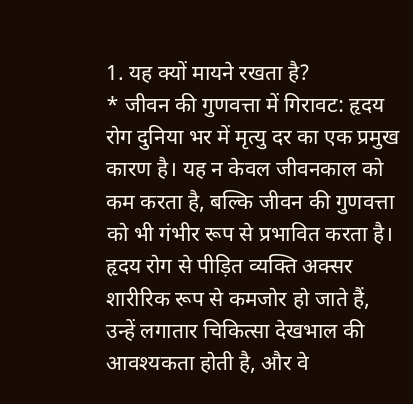1. यह क्यों मायने रखता है?
* जीवन की गुणवत्ता में गिरावट: हृदय रोग दुनिया भर में मृत्यु दर का एक प्रमुख कारण है। यह न केवल जीवनकाल को कम करता है, बल्कि जीवन की गुणवत्ता को भी गंभीर रूप से प्रभावित करता है। हृदय रोग से पीड़ित व्यक्ति अक्सर शारीरिक रूप से कमजोर हो जाते हैं, उन्हें लगातार चिकित्सा देखभाल की आवश्यकता होती है, और वे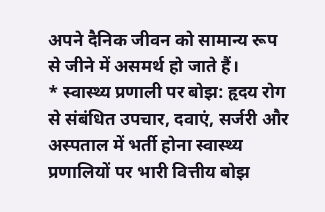अपने दैनिक जीवन को सामान्य रूप से जीने में असमर्थ हो जाते हैं।
* स्वास्थ्य प्रणाली पर बोझ: हृदय रोग से संबंधित उपचार, दवाएं, सर्जरी और अस्पताल में भर्ती होना स्वास्थ्य प्रणालियों पर भारी वित्तीय बोझ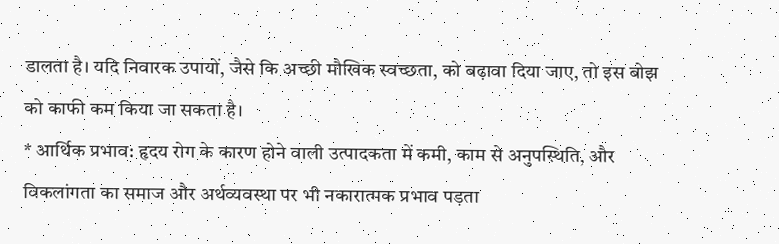डालता है। यदि निवारक उपायों, जैसे कि अच्छी मौखिक स्वच्छता, को बढ़ावा दिया जाए, तो इस बोझ को काफी कम किया जा सकता है।
* आर्थिक प्रभाव: हृदय रोग के कारण होने वाली उत्पादकता में कमी, काम से अनुपस्थिति, और विकलांगता का समाज और अर्थव्यवस्था पर भी नकारात्मक प्रभाव पड़ता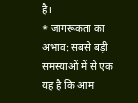है।
* जागरूकता का अभाव: सबसे बड़ी समस्याओं में से एक यह है कि आम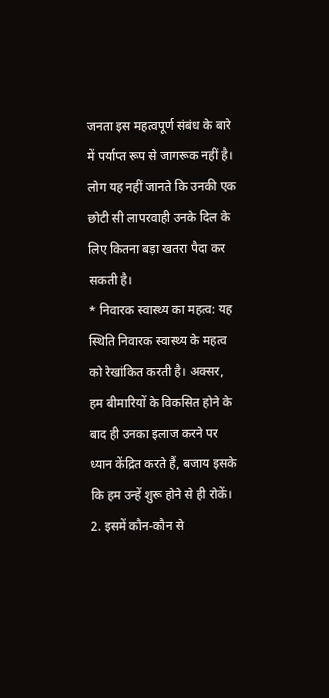जनता इस महत्वपूर्ण संबंध के बारे में पर्याप्त रूप से जागरूक नहीं है। लोग यह नहीं जानते कि उनकी एक छोटी सी लापरवाही उनके दिल के लिए कितना बड़ा खतरा पैदा कर सकती है।
* निवारक स्वास्थ्य का महत्व: यह स्थिति निवारक स्वास्थ्य के महत्व को रेखांकित करती है। अक्सर, हम बीमारियों के विकसित होने के बाद ही उनका इलाज करने पर ध्यान केंद्रित करते हैं, बजाय इसके कि हम उन्हें शुरू होने से ही रोकें।
2. इसमें कौन-कौन से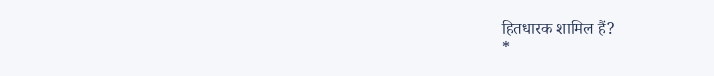हितधारक शामिल हैं?
*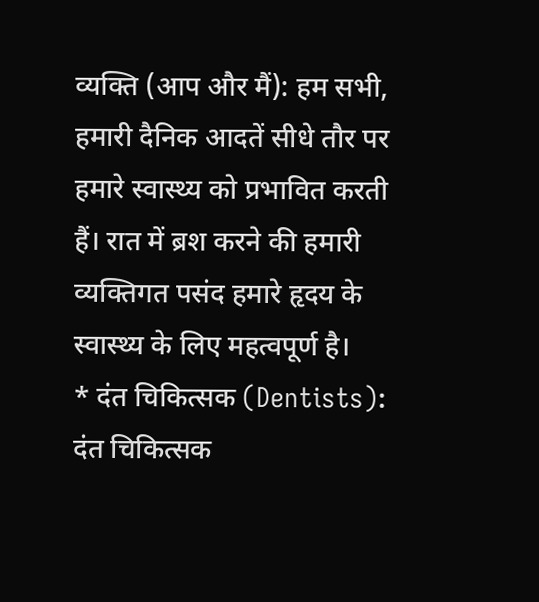व्यक्ति (आप और मैं): हम सभी, हमारी दैनिक आदतें सीधे तौर पर हमारे स्वास्थ्य को प्रभावित करती हैं। रात में ब्रश करने की हमारी व्यक्तिगत पसंद हमारे हृदय के स्वास्थ्य के लिए महत्वपूर्ण है।
* दंत चिकित्सक (Dentists): दंत चिकित्सक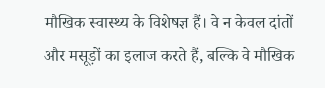मौखिक स्वास्थ्य के विशेषज्ञ हैं। वे न केवल दांतों और मसूड़ों का इलाज करते हैं, बल्कि वे मौखिक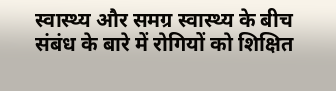स्वास्थ्य और समग्र स्वास्थ्य के बीच संबंध के बारे में रोगियों को शिक्षित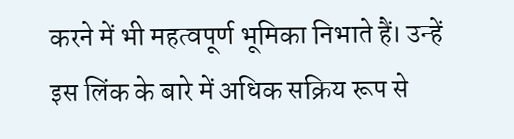करने में भी महत्वपूर्ण भूमिका निभाते हैं। उन्हें इस लिंक के बारे में अधिक सक्रिय रूप से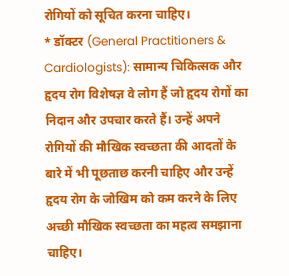रोगियों को सूचित करना चाहिए।
* डॉक्टर (General Practitioners & Cardiologists): सामान्य चिकित्सक और हृदय रोग विशेषज्ञ वे लोग हैं जो हृदय रोगों का निदान और उपचार करते हैं। उन्हें अपने रोगियों की मौखिक स्वच्छता की आदतों के बारे में भी पूछताछ करनी चाहिए और उन्हें हृदय रोग के जोखिम को कम करने के लिए अच्छी मौखिक स्वच्छता का महत्व समझाना चाहिए।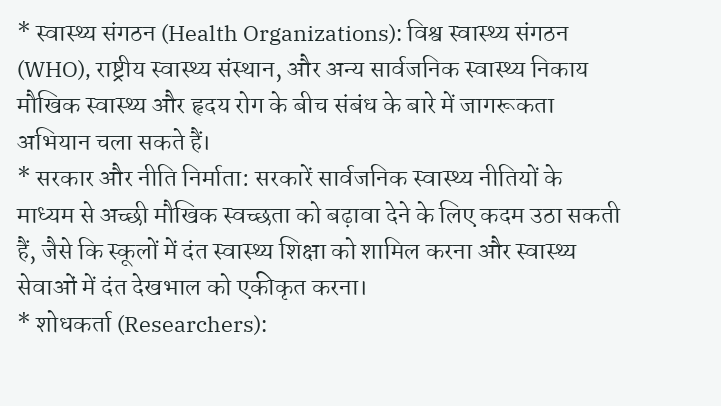* स्वास्थ्य संगठन (Health Organizations): विश्व स्वास्थ्य संगठन (WHO), राष्ट्रीय स्वास्थ्य संस्थान, और अन्य सार्वजनिक स्वास्थ्य निकाय मौखिक स्वास्थ्य और हृदय रोग के बीच संबंध के बारे में जागरूकता अभियान चला सकते हैं।
* सरकार और नीति निर्माता: सरकारें सार्वजनिक स्वास्थ्य नीतियों के माध्यम से अच्छी मौखिक स्वच्छता को बढ़ावा देने के लिए कदम उठा सकती हैं, जैसे कि स्कूलों में दंत स्वास्थ्य शिक्षा को शामिल करना और स्वास्थ्य सेवाओं में दंत देखभाल को एकीकृत करना।
* शोधकर्ता (Researchers):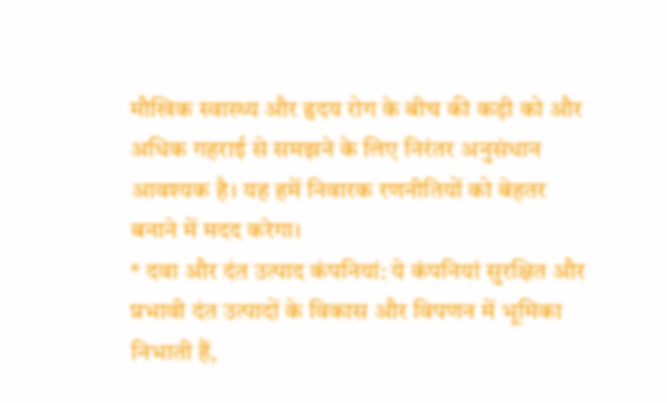मौखिक स्वास्थ्य और हृदय रोग के बीच की कड़ी को और अधिक गहराई से समझने के लिए निरंतर अनुसंधान आवश्यक है। यह हमें निवारक रणनीतियों को बेहतर बनाने में मदद करेगा।
* दवा और दंत उत्पाद कंपनियां: ये कंपनियां सुरक्षित और प्रभावी दंत उत्पादों के विकास और विपणन में भूमिका निभाती हैं,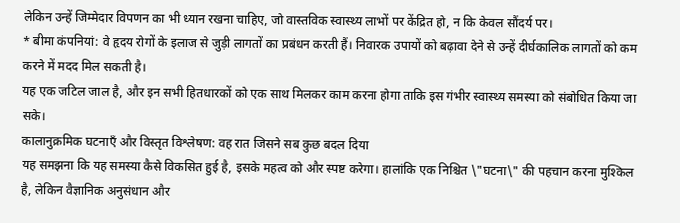लेकिन उन्हें जिम्मेदार विपणन का भी ध्यान रखना चाहिए, जो वास्तविक स्वास्थ्य लाभों पर केंद्रित हो, न कि केवल सौंदर्य पर।
* बीमा कंपनियां: वे हृदय रोगों के इलाज से जुड़ी लागतों का प्रबंधन करती हैं। निवारक उपायों को बढ़ावा देने से उन्हें दीर्घकालिक लागतों को कम करने में मदद मिल सकती है।
यह एक जटिल जाल है, और इन सभी हितधारकों को एक साथ मिलकर काम करना होगा ताकि इस गंभीर स्वास्थ्य समस्या को संबोधित किया जा सके।
कालानुक्रमिक घटनाएँ और विस्तृत विश्लेषण: वह रात जिसने सब कुछ बदल दिया
यह समझना कि यह समस्या कैसे विकसित हुई है, इसके महत्व को और स्पष्ट करेगा। हालांकि एक निश्चित \"घटना\" की पहचान करना मुश्किल है, लेकिन वैज्ञानिक अनुसंधान और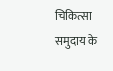चिकित्सा समुदाय के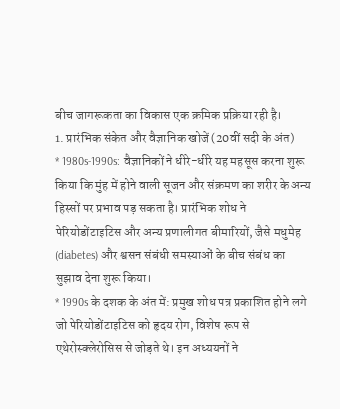बीच जागरूकता का विकास एक क्रमिक प्रक्रिया रही है।
1. प्रारंभिक संकेत और वैज्ञानिक खोजें (20वीं सदी के अंत)
* 1980s-1990s: वैज्ञानिकों ने धीरे-धीरे यह महसूस करना शुरू किया कि मुंह में होने वाली सूजन और संक्रमण का शरीर के अन्य हिस्सों पर प्रभाव पड़ सकता है। प्रारंभिक शोध ने पेरियोडोंटाइटिस और अन्य प्रणालीगत बीमारियों, जैसे मधुमेह (diabetes) और श्वसन संबंधी समस्याओं के बीच संबंध का सुझाव देना शुरू किया।
* 1990s के दशक के अंत में: प्रमुख शोध पत्र प्रकाशित होने लगे जो पेरियोडोंटाइटिस को हृदय रोग, विशेष रूप से एथेरोस्क्लेरोसिस से जोड़ते थे। इन अध्ययनों ने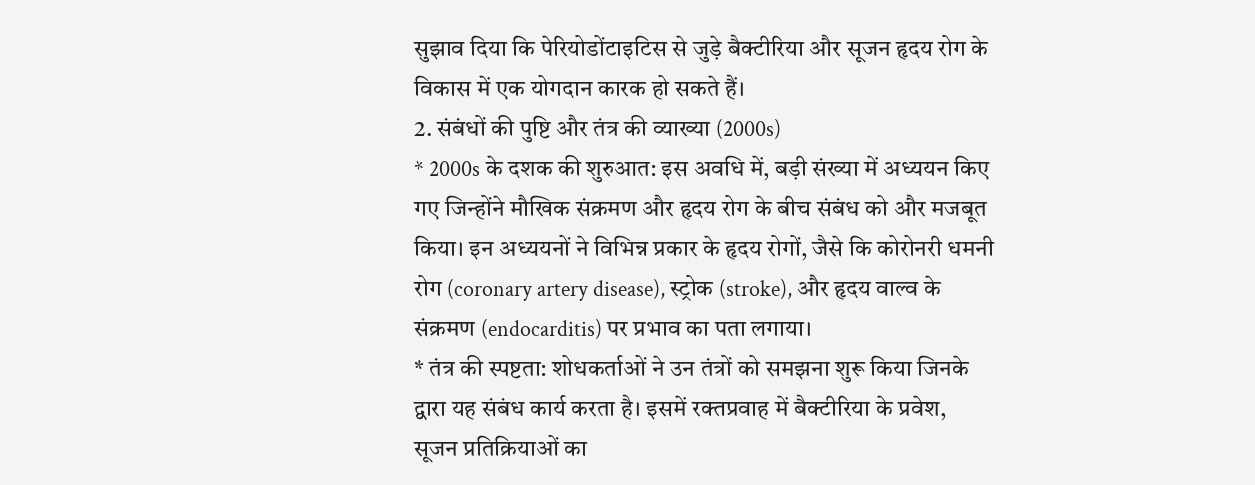सुझाव दिया कि पेरियोडोंटाइटिस से जुड़े बैक्टीरिया और सूजन हृदय रोग के विकास में एक योगदान कारक हो सकते हैं।
2. संबंधों की पुष्टि और तंत्र की व्याख्या (2000s)
* 2000s के दशक की शुरुआत: इस अवधि में, बड़ी संख्या में अध्ययन किए गए जिन्होंने मौखिक संक्रमण और हृदय रोग के बीच संबंध को और मजबूत किया। इन अध्ययनों ने विभिन्न प्रकार के हृदय रोगों, जैसे कि कोरोनरी धमनी रोग (coronary artery disease), स्ट्रोक (stroke), और हृदय वाल्व के संक्रमण (endocarditis) पर प्रभाव का पता लगाया।
* तंत्र की स्पष्टता: शोधकर्ताओं ने उन तंत्रों को समझना शुरू किया जिनके द्वारा यह संबंध कार्य करता है। इसमें रक्तप्रवाह में बैक्टीरिया के प्रवेश, सूजन प्रतिक्रियाओं का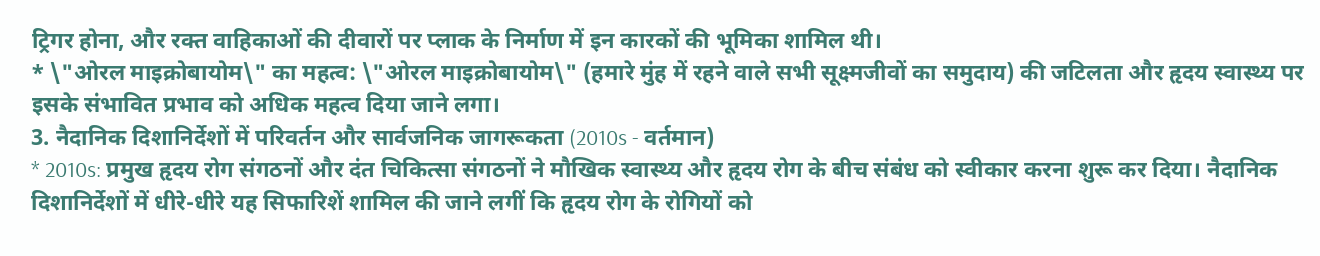ट्रिगर होना, और रक्त वाहिकाओं की दीवारों पर प्लाक के निर्माण में इन कारकों की भूमिका शामिल थी।
* \"ओरल माइक्रोबायोम\" का महत्व: \"ओरल माइक्रोबायोम\" (हमारे मुंह में रहने वाले सभी सूक्ष्मजीवों का समुदाय) की जटिलता और हृदय स्वास्थ्य पर इसके संभावित प्रभाव को अधिक महत्व दिया जाने लगा।
3. नैदानिक दिशानिर्देशों में परिवर्तन और सार्वजनिक जागरूकता (2010s - वर्तमान)
* 2010s: प्रमुख हृदय रोग संगठनों और दंत चिकित्सा संगठनों ने मौखिक स्वास्थ्य और हृदय रोग के बीच संबंध को स्वीकार करना शुरू कर दिया। नैदानिक दिशानिर्देशों में धीरे-धीरे यह सिफारिशें शामिल की जाने लगीं कि हृदय रोग के रोगियों को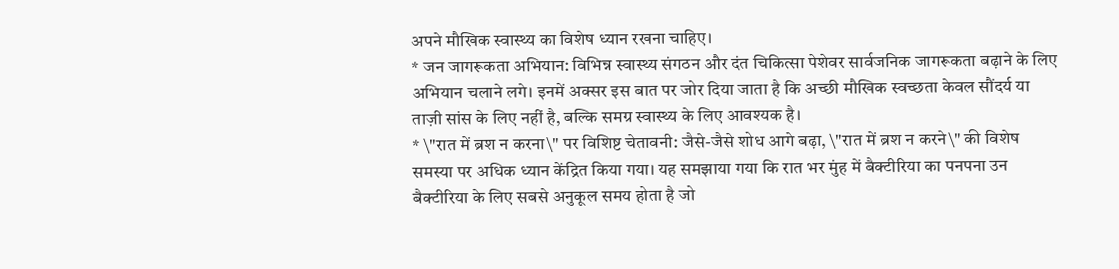अपने मौखिक स्वास्थ्य का विशेष ध्यान रखना चाहिए।
* जन जागरूकता अभियान: विभिन्न स्वास्थ्य संगठन और दंत चिकित्सा पेशेवर सार्वजनिक जागरूकता बढ़ाने के लिए अभियान चलाने लगे। इनमें अक्सर इस बात पर जोर दिया जाता है कि अच्छी मौखिक स्वच्छता केवल सौंदर्य या ताज़ी सांस के लिए नहीं है, बल्कि समग्र स्वास्थ्य के लिए आवश्यक है।
* \"रात में ब्रश न करना\" पर विशिष्ट चेतावनी: जैसे-जैसे शोध आगे बढ़ा, \"रात में ब्रश न करने\" की विशेष समस्या पर अधिक ध्यान केंद्रित किया गया। यह समझाया गया कि रात भर मुंह में बैक्टीरिया का पनपना उन बैक्टीरिया के लिए सबसे अनुकूल समय होता है जो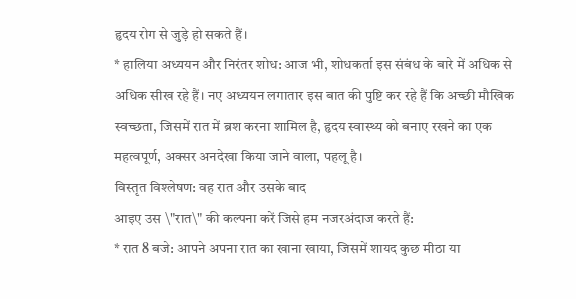हृदय रोग से जुड़े हो सकते हैं।
* हालिया अध्ययन और निरंतर शोध: आज भी, शोधकर्ता इस संबंध के बारे में अधिक से अधिक सीख रहे हैं। नए अध्ययन लगातार इस बात की पुष्टि कर रहे हैं कि अच्छी मौखिक स्वच्छता, जिसमें रात में ब्रश करना शामिल है, हृदय स्वास्थ्य को बनाए रखने का एक महत्वपूर्ण, अक्सर अनदेखा किया जाने वाला, पहलू है।
विस्तृत विश्लेषण: वह रात और उसके बाद
आइए उस \"रात\" की कल्पना करें जिसे हम नजरअंदाज करते हैं:
* रात 8 बजे: आपने अपना रात का खाना खाया, जिसमें शायद कुछ मीठा या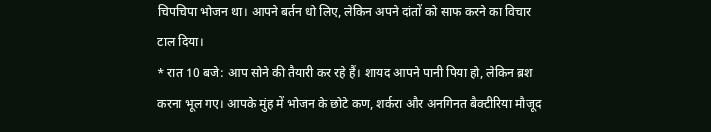चिपचिपा भोजन था। आपने बर्तन धो लिए, लेकिन अपने दांतों को साफ करने का विचार टाल दिया।
* रात 10 बजे: आप सोने की तैयारी कर रहे हैं। शायद आपने पानी पिया हो, लेकिन ब्रश करना भूल गए। आपके मुंह में भोजन के छोटे कण, शर्करा और अनगिनत बैक्टीरिया मौजूद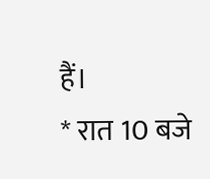हैं।
* रात 10 बजे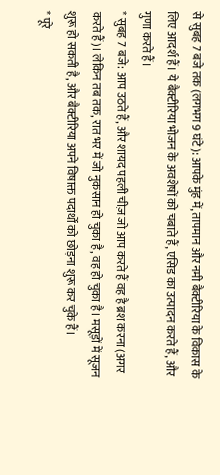से सुबह 7 बजे तक (लगभग 9 घंटे): आपके मुंह में, तापमान और नमी बैक्टीरिया के विकास के लिए आदर्श हैं। ये बैक्टीरिया भोजन के अवशेषों को चबाते हैं, एसिड का उत्पादन करते हैं, और गुणा करते हैं।
* सुबह 7 बजे: आप उठते हैं, और शायद पहली चीज़ जो आप करते हैं वह है ब्रश करना (अगर करते हैं)। लेकिन तब तक, रात भर में जो नुकसान हो चुका है, वह हो चुका है। मसूड़ों में सूजन शुरू हो सकती है, और बैक्टीरिया अपने विषाक्त पदार्थों को छोड़ना शुरू कर चुके हैं।
* पूरे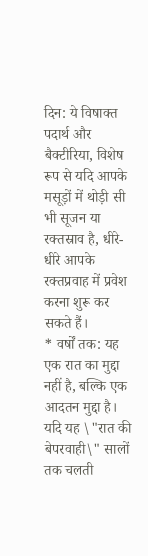दिन: ये विषाक्त पदार्थ और बैक्टीरिया, विशेष रूप से यदि आपके मसूड़ों में थोड़ी सी भी सूजन या रक्तस्राव है, धीरे-धीरे आपके रक्तप्रवाह में प्रवेश करना शुरू कर सकते हैं।
* वर्षों तक: यह एक रात का मुद्दा नहीं है, बल्कि एक आदतन मुद्दा है। यदि यह \"रात की बेपरवाही\" सालों तक चलती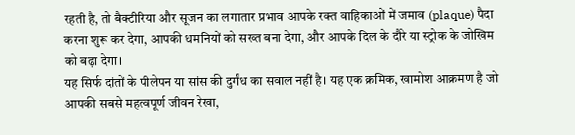रहती है, तो बैक्टीरिया और सूजन का लगातार प्रभाव आपके रक्त वाहिकाओं में जमाव (plaque) पैदा करना शुरू कर देगा, आपकी धमनियों को सख्त बना देगा, और आपके दिल के दौरे या स्ट्रोक के जोखिम को बढ़ा देगा।
यह सिर्फ दांतों के पीलेपन या सांस की दुर्गंध का सवाल नहीं है। यह एक क्रमिक, खामोश आक्रमण है जो आपकी सबसे महत्वपूर्ण जीवन रेखा,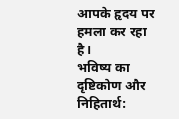आपके हृदय पर हमला कर रहा है।
भविष्य का दृष्टिकोण और निहितार्थ: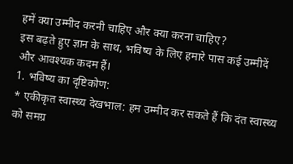हमें क्या उम्मीद करनी चाहिए और क्या करना चाहिए?
इस बढ़ते हुए ज्ञान के साथ, भविष्य के लिए हमारे पास कई उम्मीदें और आवश्यक कदम हैं।
1. भविष्य का दृष्टिकोण:
* एकीकृत स्वास्थ्य देखभाल: हम उम्मीद कर सकते हैं कि दंत स्वास्थ्य को समग्र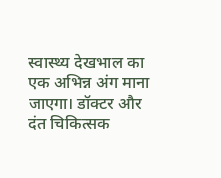स्वास्थ्य देखभाल का एक अभिन्न अंग माना जाएगा। डॉक्टर और दंत चिकित्सक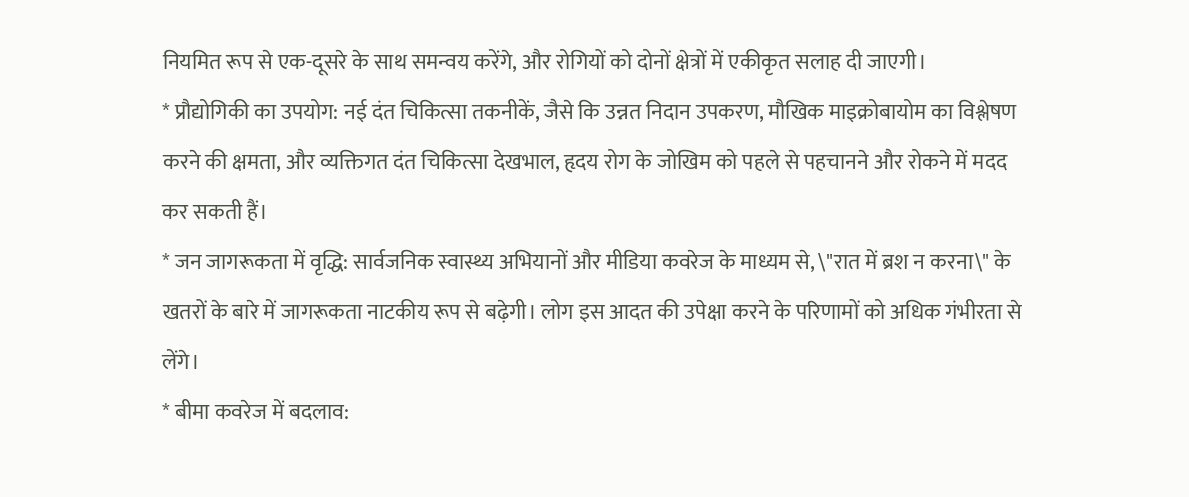नियमित रूप से एक-दूसरे के साथ समन्वय करेंगे, और रोगियों को दोनों क्षेत्रों में एकीकृत सलाह दी जाएगी।
* प्रौद्योगिकी का उपयोग: नई दंत चिकित्सा तकनीकें, जैसे कि उन्नत निदान उपकरण, मौखिक माइक्रोबायोम का विश्लेषण करने की क्षमता, और व्यक्तिगत दंत चिकित्सा देखभाल, हृदय रोग के जोखिम को पहले से पहचानने और रोकने में मदद कर सकती हैं।
* जन जागरूकता में वृद्धि: सार्वजनिक स्वास्थ्य अभियानों और मीडिया कवरेज के माध्यम से, \"रात में ब्रश न करना\" के खतरों के बारे में जागरूकता नाटकीय रूप से बढ़ेगी। लोग इस आदत की उपेक्षा करने के परिणामों को अधिक गंभीरता से लेंगे।
* बीमा कवरेज में बदलाव: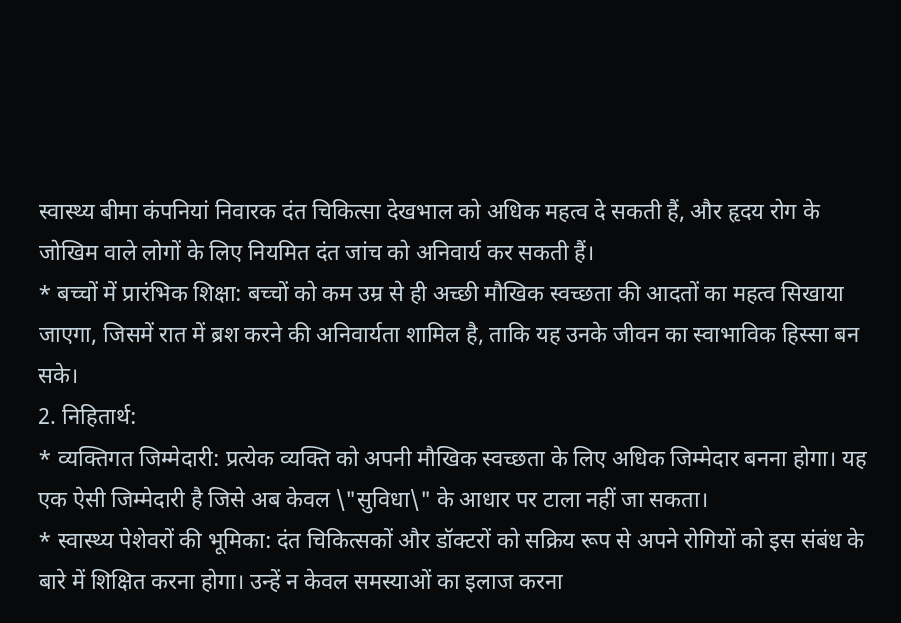स्वास्थ्य बीमा कंपनियां निवारक दंत चिकित्सा देखभाल को अधिक महत्व दे सकती हैं, और हृदय रोग के जोखिम वाले लोगों के लिए नियमित दंत जांच को अनिवार्य कर सकती हैं।
* बच्चों में प्रारंभिक शिक्षा: बच्चों को कम उम्र से ही अच्छी मौखिक स्वच्छता की आदतों का महत्व सिखाया जाएगा, जिसमें रात में ब्रश करने की अनिवार्यता शामिल है, ताकि यह उनके जीवन का स्वाभाविक हिस्सा बन सके।
2. निहितार्थ:
* व्यक्तिगत जिम्मेदारी: प्रत्येक व्यक्ति को अपनी मौखिक स्वच्छता के लिए अधिक जिम्मेदार बनना होगा। यह एक ऐसी जिम्मेदारी है जिसे अब केवल \"सुविधा\" के आधार पर टाला नहीं जा सकता।
* स्वास्थ्य पेशेवरों की भूमिका: दंत चिकित्सकों और डॉक्टरों को सक्रिय रूप से अपने रोगियों को इस संबंध के बारे में शिक्षित करना होगा। उन्हें न केवल समस्याओं का इलाज करना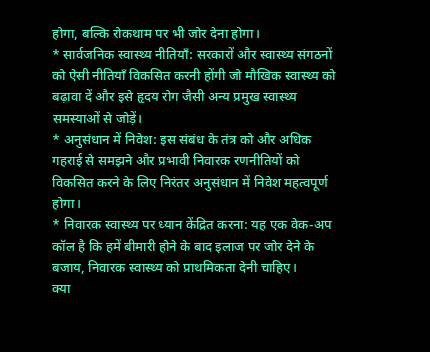होगा, बल्कि रोकथाम पर भी जोर देना होगा।
* सार्वजनिक स्वास्थ्य नीतियाँ: सरकारों और स्वास्थ्य संगठनों को ऐसी नीतियाँ विकसित करनी होंगी जो मौखिक स्वास्थ्य को बढ़ावा दें और इसे हृदय रोग जैसी अन्य प्रमुख स्वास्थ्य समस्याओं से जोड़ें।
* अनुसंधान में निवेश: इस संबंध के तंत्र को और अधिक गहराई से समझने और प्रभावी निवारक रणनीतियों को विकसित करने के लिए निरंतर अनुसंधान में निवेश महत्वपूर्ण होगा।
* निवारक स्वास्थ्य पर ध्यान केंद्रित करना: यह एक वेक-अप कॉल है कि हमें बीमारी होने के बाद इलाज पर जोर देने के बजाय, निवारक स्वास्थ्य को प्राथमिकता देनी चाहिए।
क्या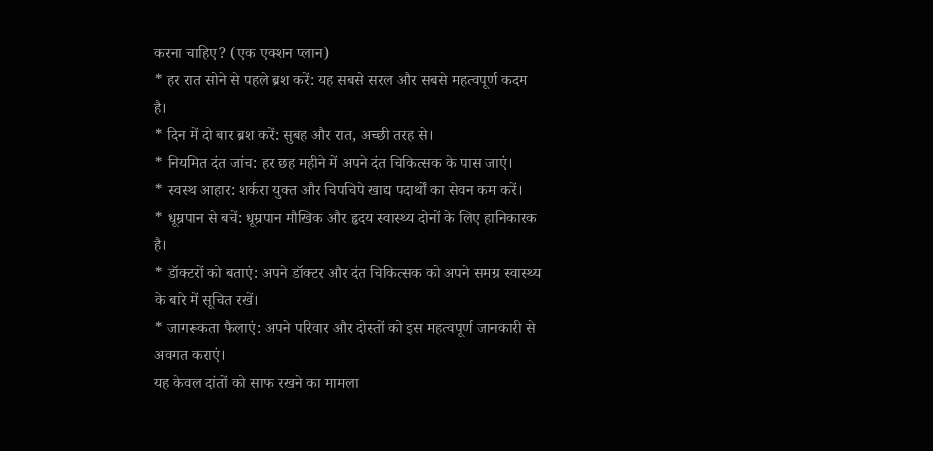करना चाहिए? (एक एक्शन प्लान)
* हर रात सोने से पहले ब्रश करें: यह सबसे सरल और सबसे महत्वपूर्ण कदम है।
* दिन में दो बार ब्रश करें: सुबह और रात, अच्छी तरह से।
* नियमित दंत जांच: हर छह महीने में अपने दंत चिकित्सक के पास जाएं।
* स्वस्थ आहार: शर्करा युक्त और चिपचिपे खाद्य पदार्थों का सेवन कम करें।
* धूम्रपान से बचें: धूम्रपान मौखिक और हृदय स्वास्थ्य दोनों के लिए हानिकारक है।
* डॉक्टरों को बताएं: अपने डॉक्टर और दंत चिकित्सक को अपने समग्र स्वास्थ्य के बारे में सूचित रखें।
* जागरूकता फैलाएं: अपने परिवार और दोस्तों को इस महत्वपूर्ण जानकारी से अवगत कराएं।
यह केवल दांतों को साफ रखने का मामला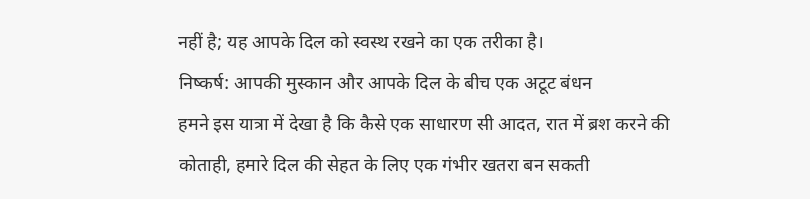नहीं है; यह आपके दिल को स्वस्थ रखने का एक तरीका है।
निष्कर्ष: आपकी मुस्कान और आपके दिल के बीच एक अटूट बंधन
हमने इस यात्रा में देखा है कि कैसे एक साधारण सी आदत, रात में ब्रश करने की कोताही, हमारे दिल की सेहत के लिए एक गंभीर खतरा बन सकती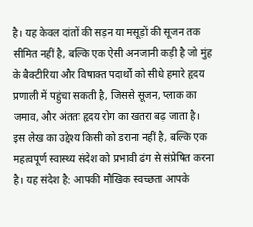है। यह केवल दांतों की सड़न या मसूड़ों की सूजन तक सीमित नहीं है, बल्कि एक ऐसी अनजानी कड़ी है जो मुंह के बैक्टीरिया और विषाक्त पदार्थों को सीधे हमारे हृदय प्रणाली में पहुंचा सकती है, जिससे सूजन, प्लाक का जमाव, और अंततः हृदय रोग का खतरा बढ़ जाता है।
इस लेख का उद्देश्य किसी को डराना नहीं है, बल्कि एक महत्वपूर्ण स्वास्थ्य संदेश को प्रभावी ढंग से संप्रेषित करना है। यह संदेश है: आपकी मौखिक स्वच्छता आपके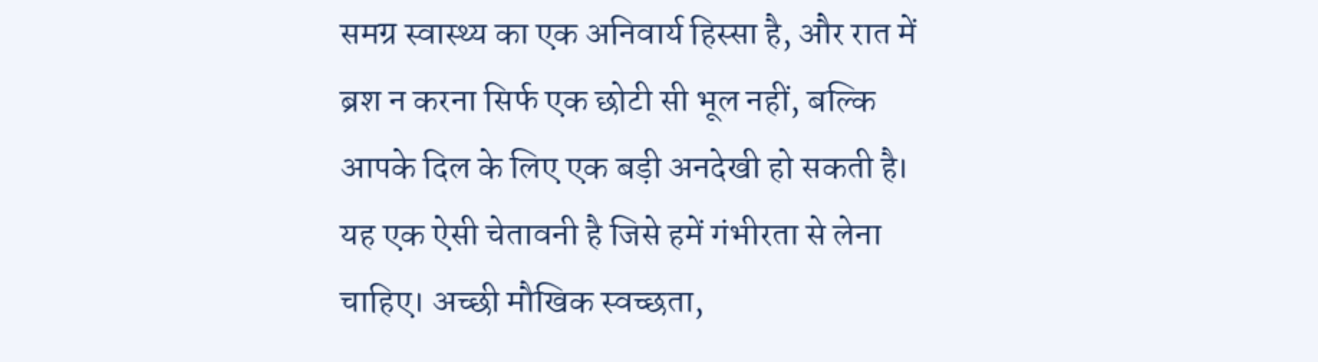समग्र स्वास्थ्य का एक अनिवार्य हिस्सा है, और रात में ब्रश न करना सिर्फ एक छोटी सी भूल नहीं, बल्कि आपके दिल के लिए एक बड़ी अनदेखी हो सकती है।
यह एक ऐसी चेतावनी है जिसे हमें गंभीरता से लेना चाहिए। अच्छी मौखिक स्वच्छता,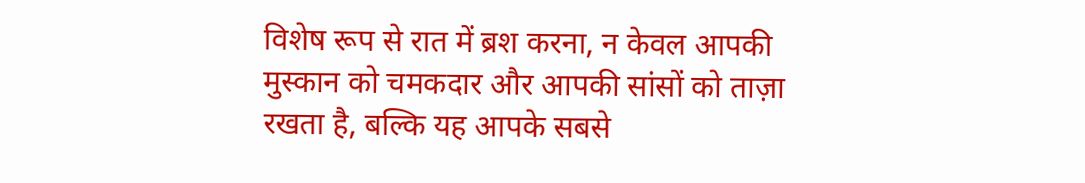विशेष रूप से रात में ब्रश करना, न केवल आपकी मुस्कान को चमकदार और आपकी सांसों को ताज़ा रखता है, बल्कि यह आपके सबसे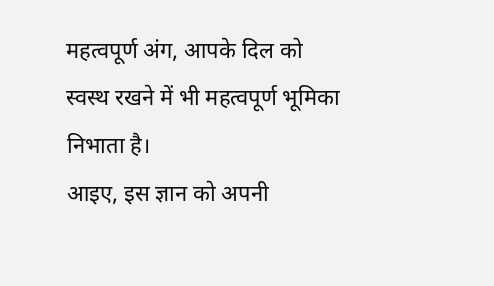महत्वपूर्ण अंग, आपके दिल को स्वस्थ रखने में भी महत्वपूर्ण भूमिका निभाता है।
आइए, इस ज्ञान को अपनी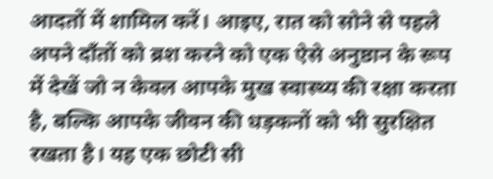आदतों में शामिल करें। आइए, रात को सोने से पहले अपने दाँतों को ब्रश करने को एक ऐसे अनुष्ठान के रूप में देखें जो न केवल आपके मुख स्वास्थ्य की रक्षा करता है, बल्कि आपके जीवन की धड़कनों को भी सुरक्षित रखता है। यह एक छोटी सी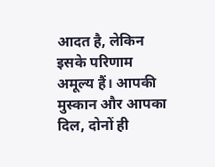आदत है, लेकिन इसके परिणाम अमूल्य हैं। आपकी मुस्कान और आपका दिल, दोनों ही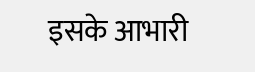इसके आभारी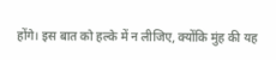होंगे। इस बात को हल्के में न लीजिए, क्योंकि मुंह की यह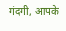गंदगी, आपके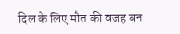दिल के लिए मौत की वजह बन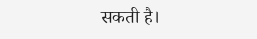सकती है।